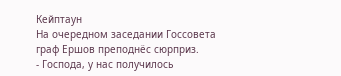Кейптаун
На очередном заседании Госсовета граф Ершов преподнёс сюрприз.
- Господа, у нас получилось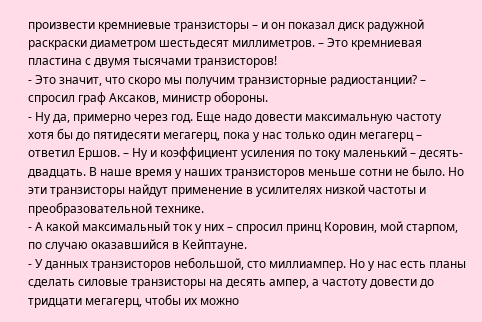произвести кремниевые транзисторы – и он показал диск радужной раскраски диаметром шестьдесят миллиметров. – Это кремниевая пластина с двумя тысячами транзисторов!
- Это значит, что скоро мы получим транзисторные радиостанции? – спросил граф Аксаков, министр обороны.
- Ну да, примерно через год. Еще надо довести максимальную частоту хотя бы до пятидесяти мегагерц, пока у нас только один мегагерц – ответил Ершов. – Ну и коэффициент усиления по току маленький – десять-двадцать. В наше время у наших транзисторов меньше сотни не было. Но эти транзисторы найдут применение в усилителях низкой частоты и преобразовательной технике.
- А какой максимальный ток у них – спросил принц Коровин, мой старпом, по случаю оказавшийся в Кейптауне.
- У данных транзисторов небольшой, сто миллиампер. Но у нас есть планы сделать силовые транзисторы на десять ампер, а частоту довести до тридцати мегагерц, чтобы их можно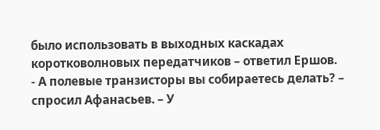было использовать в выходных каскадах коротковолновых передатчиков – ответил Ершов.
- А полевые транзисторы вы собираетесь делать? – спросил Афанасьев. – У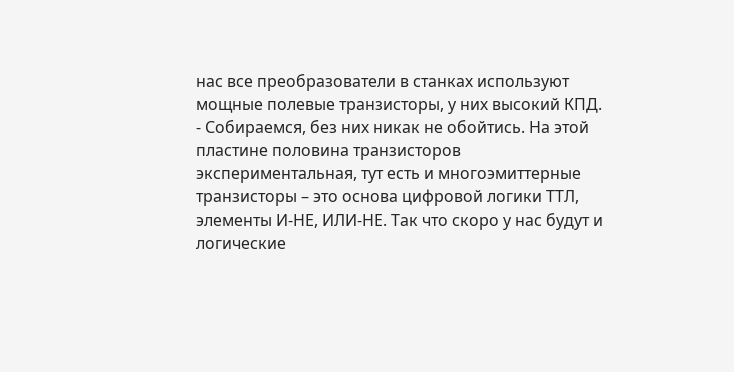нас все преобразователи в станках используют мощные полевые транзисторы, у них высокий КПД.
- Собираемся, без них никак не обойтись. На этой пластине половина транзисторов экспериментальная, тут есть и многоэмиттерные транзисторы – это основа цифровой логики ТТЛ, элементы И-НЕ, ИЛИ-НЕ. Так что скоро у нас будут и логические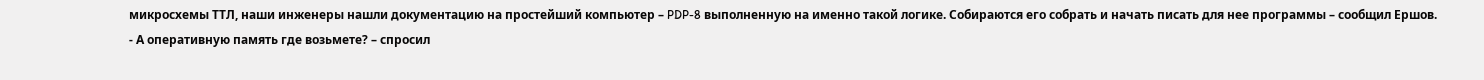микросхемы ТТЛ, наши инженеры нашли документацию на простейший компьютер – PDP-8 выполненную на именно такой логике. Собираются его собрать и начать писать для нее программы – сообщил Ершов.
- А оперативную память где возьмете? – спросил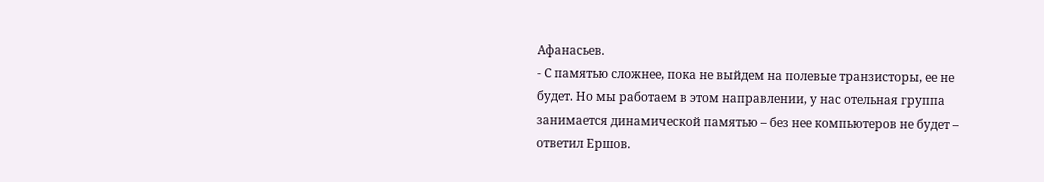Афанасьев.
- С памятью сложнее, пока не выйдем на полевые транзисторы, ее не будет. Но мы работаем в этом направлении, у нас отельная группа занимается динамической памятью – без нее компьютеров не будет – ответил Ершов.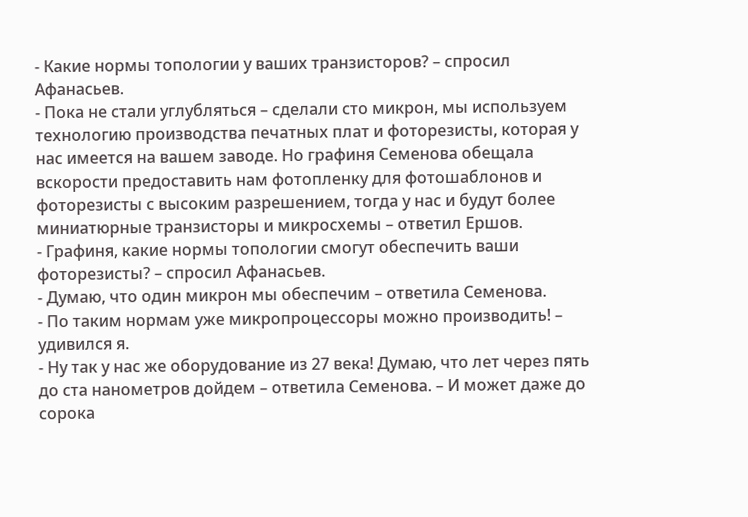- Какие нормы топологии у ваших транзисторов? – спросил Афанасьев.
- Пока не стали углубляться – сделали сто микрон, мы используем технологию производства печатных плат и фоторезисты, которая у нас имеется на вашем заводе. Но графиня Семенова обещала вскорости предоставить нам фотопленку для фотошаблонов и фоторезисты с высоким разрешением, тогда у нас и будут более миниатюрные транзисторы и микросхемы – ответил Ершов.
- Графиня, какие нормы топологии смогут обеспечить ваши фоторезисты? – спросил Афанасьев.
- Думаю, что один микрон мы обеспечим – ответила Семенова.
- По таким нормам уже микропроцессоры можно производить! – удивился я.
- Ну так у нас же оборудование из 27 века! Думаю, что лет через пять до ста нанометров дойдем – ответила Семенова. – И может даже до сорока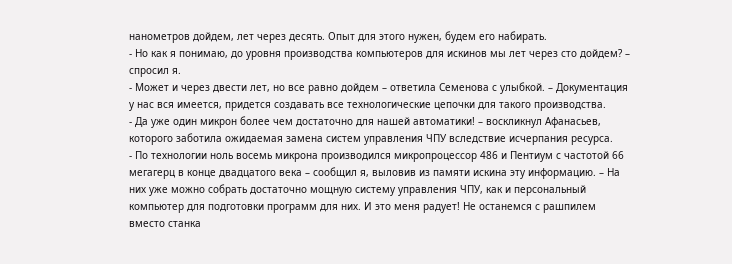нанометров дойдем, лет через десять. Опыт для этого нужен, будем его набирать.
- Но как я понимаю, до уровня производства компьютеров для искинов мы лет через сто дойдем? – спросил я.
- Может и через двести лет, но все равно дойдем – ответила Семенова с улыбкой. – Документация у нас вся имеется, придется создавать все технологические цепочки для такого производства.
- Да уже один микрон более чем достаточно для нашей автоматики! – воскликнул Афанасьев, которого заботила ожидаемая замена систем управления ЧПУ вследствие исчерпания ресурса.
- По технологии ноль восемь микрона производился микропроцессор 486 и Пентиум с частотой 66 мегагерц в конце двадцатого века – сообщил я, выловив из памяти искина эту информацию. – На них уже можно собрать достаточно мощную систему управления ЧПУ, как и персональный компьютер для подготовки программ для них. И это меня радует! Не останемся с рашпилем вместо станка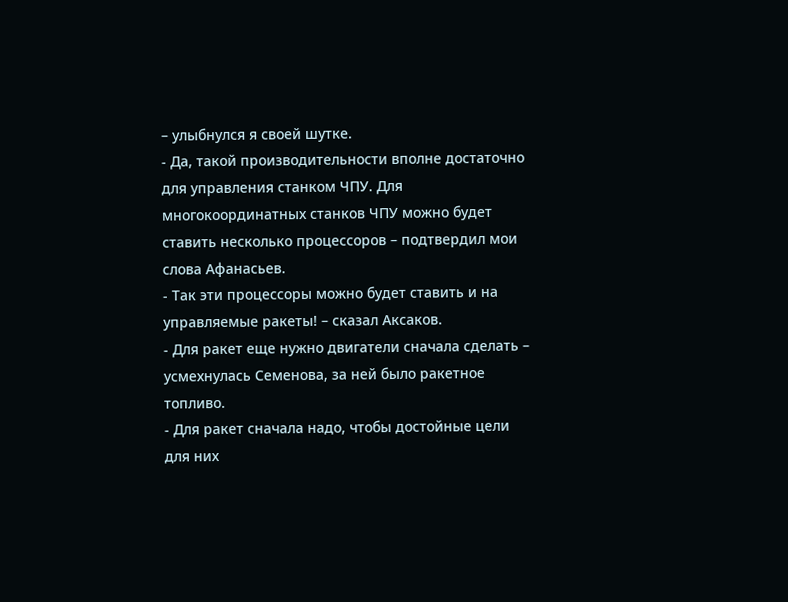– улыбнулся я своей шутке.
- Да, такой производительности вполне достаточно для управления станком ЧПУ. Для многокоординатных станков ЧПУ можно будет ставить несколько процессоров – подтвердил мои слова Афанасьев.
- Так эти процессоры можно будет ставить и на управляемые ракеты! – сказал Аксаков.
- Для ракет еще нужно двигатели сначала сделать – усмехнулась Семенова, за ней было ракетное топливо.
- Для ракет сначала надо, чтобы достойные цели для них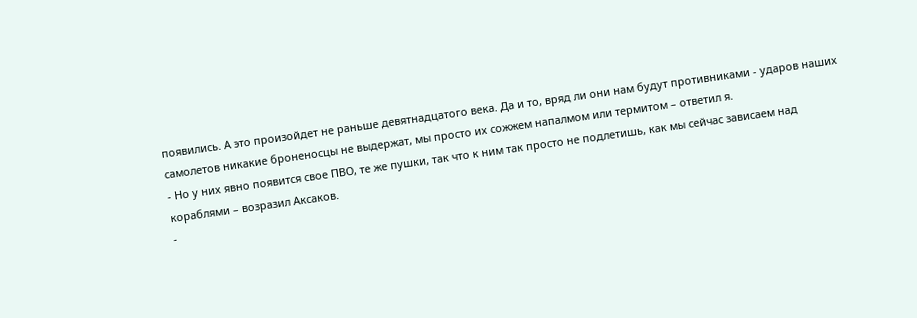появились. А это произойдет не раньше девятнадцатого века. Да и то, вряд ли они нам будут противниками - ударов наших самолетов никакие броненосцы не выдержат, мы просто их сожжем напалмом или термитом – ответил я.
- Но у них явно появится свое ПВО, те же пушки, так что к ним так просто не подлетишь, как мы сейчас зависаем над кораблями – возразил Аксаков.
-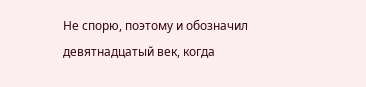Не спорю, поэтому и обозначил девятнадцатый век, когда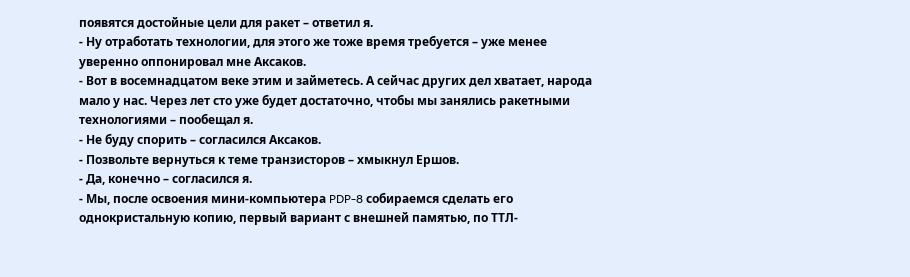появятся достойные цели для ракет – ответил я.
- Ну отработать технологии, для этого же тоже время требуется – уже менее уверенно оппонировал мне Аксаков.
- Вот в восемнадцатом веке этим и займетесь. А сейчас других дел хватает, народа мало у нас. Через лет сто уже будет достаточно, чтобы мы занялись ракетными технологиями – пообещал я.
- Не буду спорить – согласился Аксаков.
- Позвольте вернуться к теме транзисторов – хмыкнул Ершов.
- Да, конечно – согласился я.
- Мы, после освоения мини-компьютера PDP-8 собираемся сделать его однокристальную копию, первый вариант с внешней памятью, по ТТЛ-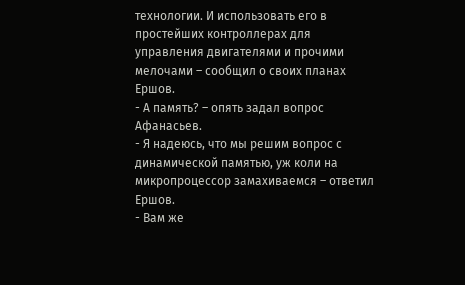технологии. И использовать его в простейших контроллерах для управления двигателями и прочими мелочами – сообщил о своих планах Ершов.
- А память? – опять задал вопрос Афанасьев.
- Я надеюсь, что мы решим вопрос с динамической памятью, уж коли на микропроцессор замахиваемся – ответил Ершов.
- Вам же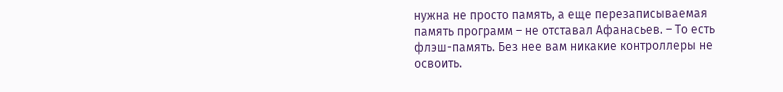нужна не просто память, а еще перезаписываемая память программ – не отставал Афанасьев. – То есть флэш-память. Без нее вам никакие контроллеры не освоить.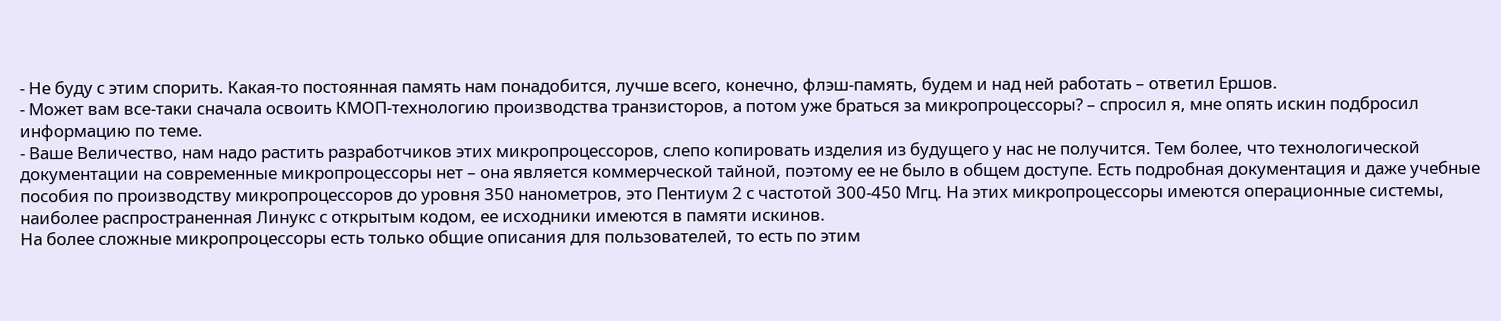- Не буду с этим спорить. Какая-то постоянная память нам понадобится, лучше всего, конечно, флэш-память, будем и над ней работать – ответил Ершов.
- Может вам все-таки сначала освоить КМОП-технологию производства транзисторов, а потом уже браться за микропроцессоры? – спросил я, мне опять искин подбросил информацию по теме.
- Ваше Величество, нам надо растить разработчиков этих микропроцессоров, слепо копировать изделия из будущего у нас не получится. Тем более, что технологической документации на современные микропроцессоры нет – она является коммерческой тайной, поэтому ее не было в общем доступе. Есть подробная документация и даже учебные пособия по производству микропроцессоров до уровня 350 нанометров, это Пентиум 2 с частотой 300-450 Мгц. На этих микропроцессоры имеются операционные системы, наиболее распространенная Линукс с открытым кодом, ее исходники имеются в памяти искинов.
На более сложные микропроцессоры есть только общие описания для пользователей, то есть по этим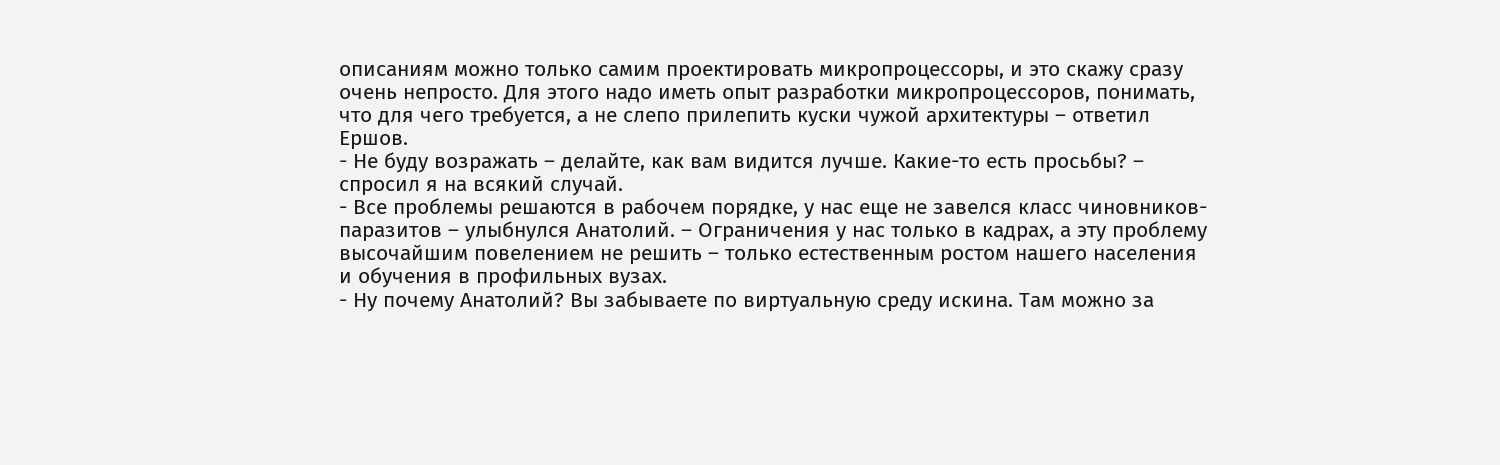описаниям можно только самим проектировать микропроцессоры, и это скажу сразу очень непросто. Для этого надо иметь опыт разработки микропроцессоров, понимать, что для чего требуется, а не слепо прилепить куски чужой архитектуры – ответил Ершов.
- Не буду возражать – делайте, как вам видится лучше. Какие-то есть просьбы? – спросил я на всякий случай.
- Все проблемы решаются в рабочем порядке, у нас еще не завелся класс чиновников-паразитов – улыбнулся Анатолий. – Ограничения у нас только в кадрах, а эту проблему высочайшим повелением не решить – только естественным ростом нашего населения и обучения в профильных вузах.
- Ну почему Анатолий? Вы забываете по виртуальную среду искина. Там можно за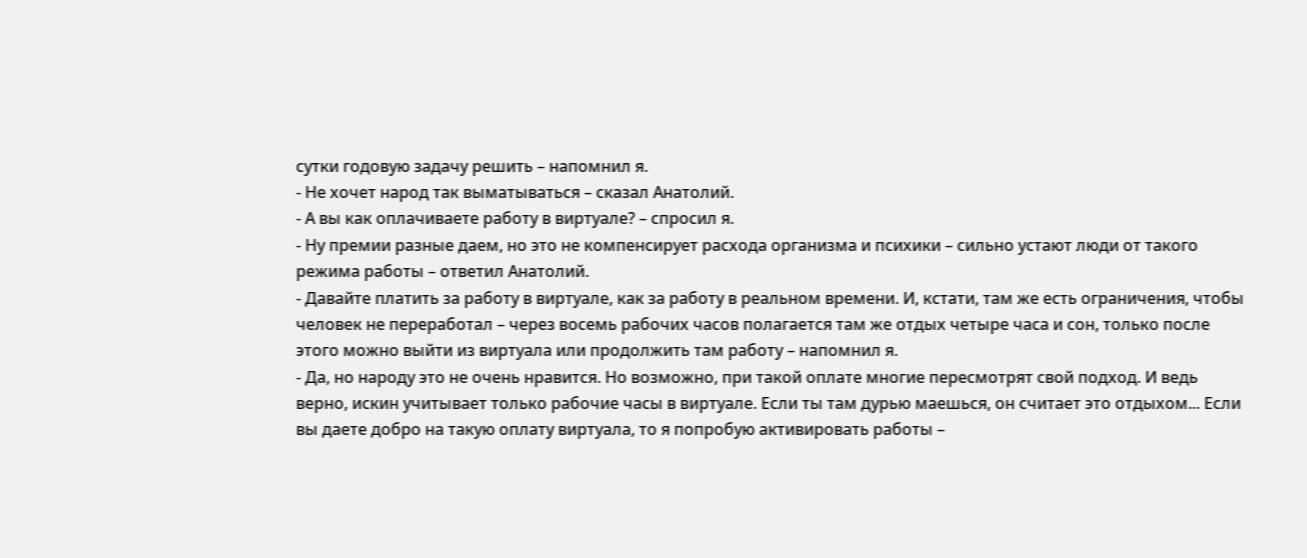сутки годовую задачу решить – напомнил я.
- Не хочет народ так выматываться – сказал Анатолий.
- А вы как оплачиваете работу в виртуале? – спросил я.
- Ну премии разные даем, но это не компенсирует расхода организма и психики – сильно устают люди от такого режима работы – ответил Анатолий.
- Давайте платить за работу в виртуале, как за работу в реальном времени. И, кстати, там же есть ограничения, чтобы человек не переработал – через восемь рабочих часов полагается там же отдых четыре часа и сон, только после этого можно выйти из виртуала или продолжить там работу – напомнил я.
- Да, но народу это не очень нравится. Но возможно, при такой оплате многие пересмотрят свой подход. И ведь верно, искин учитывает только рабочие часы в виртуале. Если ты там дурью маешься, он считает это отдыхом... Если вы даете добро на такую оплату виртуала, то я попробую активировать работы –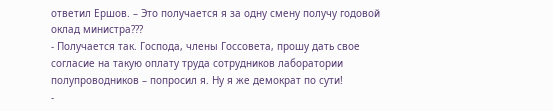ответил Ершов. – Это получается я за одну смену получу годовой оклад министра???
- Получается так. Господа, члены Госсовета, прошу дать свое согласие на такую оплату труда сотрудников лаборатории полупроводников – попросил я. Ну я же демократ по сути!
-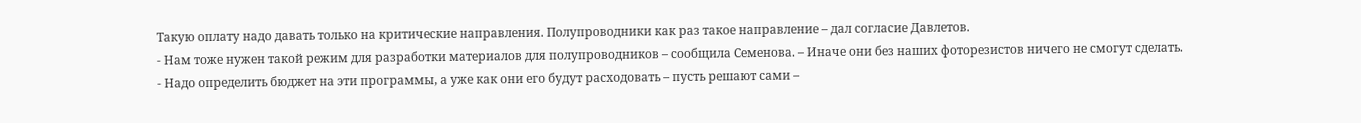Такую оплату надо давать только на критические направления. Полупроводники как раз такое направление – дал согласие Давлетов.
- Нам тоже нужен такой режим для разработки материалов для полупроводников – сообщила Семенова. – Иначе они без наших фоторезистов ничего не смогут сделать.
- Надо определить бюджет на эти программы, а уже как они его будут расходовать – пусть решают сами –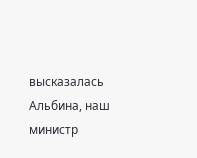высказалась Альбина, наш министр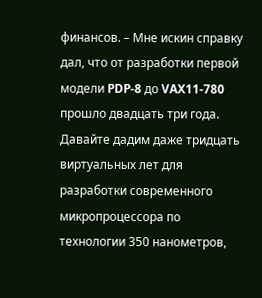финансов. – Мне искин справку дал, что от разработки первой модели PDP-8 до VAX11-780 прошло двадцать три года. Давайте дадим даже тридцать виртуальных лет для разработки современного микропроцессора по технологии 350 нанометров,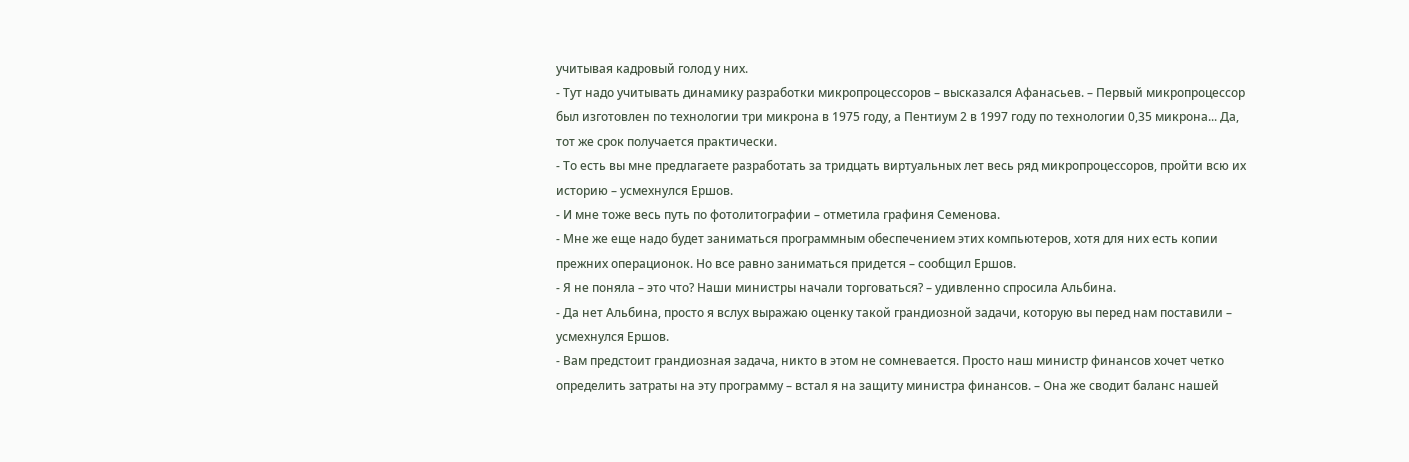учитывая кадровый голод у них.
- Тут надо учитывать динамику разработки микропроцессоров – высказался Афанасьев. – Первый микропроцессор был изготовлен по технологии три микрона в 1975 году, а Пентиум 2 в 1997 году по технологии 0,35 микрона... Да, тот же срок получается практически.
- То есть вы мне предлагаете разработать за тридцать виртуальных лет весь ряд микропроцессоров, пройти всю их историю – усмехнулся Ершов.
- И мне тоже весь путь по фотолитографии – отметила графиня Семенова.
- Мне же еще надо будет заниматься программным обеспечением этих компьютеров, хотя для них есть копии прежних операционок. Но все равно заниматься придется – сообщил Ершов.
- Я не поняла – это что? Наши министры начали торговаться? – удивленно спросила Альбина.
- Да нет Альбина, просто я вслух выражаю оценку такой грандиозной задачи, которую вы перед нам поставили – усмехнулся Ершов.
- Вам предстоит грандиозная задача, никто в этом не сомневается. Просто наш министр финансов хочет четко определить затраты на эту программу – встал я на защиту министра финансов. – Она же сводит баланс нашей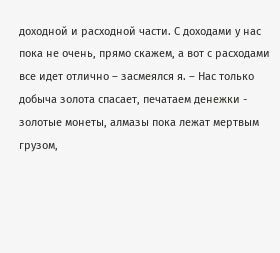доходной и расходной части. С доходами у нас пока не очень, прямо скажем, а вот с расходами все идет отлично – засмеялся я. – Нас только добыча золота спасает, печатаем денежки - золотые монеты, алмазы пока лежат мертвым грузом,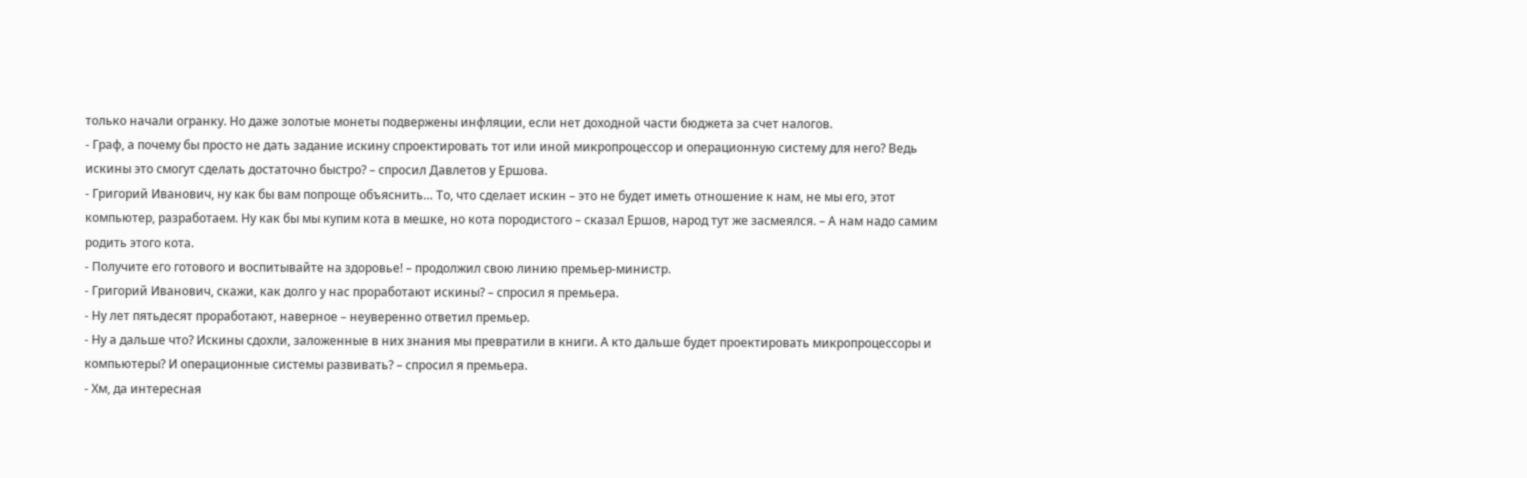только начали огранку. Но даже золотые монеты подвержены инфляции, если нет доходной части бюджета за счет налогов.
- Граф, а почему бы просто не дать задание искину спроектировать тот или иной микропроцессор и операционную систему для него? Ведь искины это смогут сделать достаточно быстро? – спросил Давлетов у Ершова.
- Григорий Иванович, ну как бы вам попроще объяснить… То, что сделает искин – это не будет иметь отношение к нам, не мы его, этот компьютер, разработаем. Ну как бы мы купим кота в мешке, но кота породистого – сказал Ершов, народ тут же засмеялся. – А нам надо самим родить этого кота.
- Получите его готового и воспитывайте на здоровье! – продолжил свою линию премьер-министр.
- Григорий Иванович, скажи, как долго у нас проработают искины? – спросил я премьера.
- Ну лет пятьдесят проработают, наверное – неуверенно ответил премьер.
- Ну а дальше что? Искины сдохли, заложенные в них знания мы превратили в книги. А кто дальше будет проектировать микропроцессоры и компьютеры? И операционные системы развивать? – спросил я премьера.
- Хм, да интересная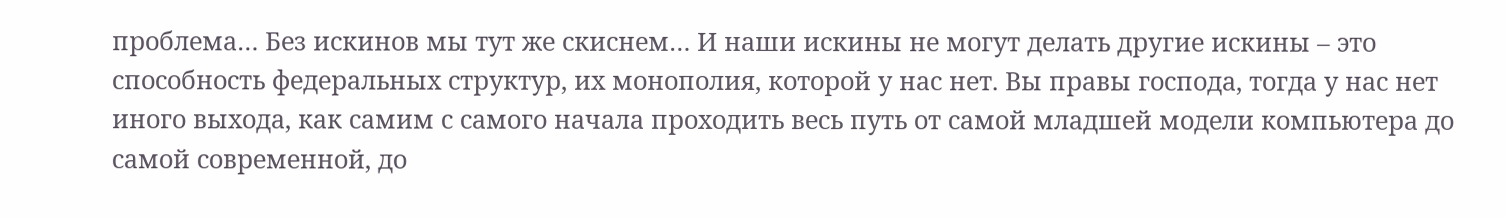проблема… Без искинов мы тут же скиснем… И наши искины не могут делать другие искины – это способность федеральных структур, их монополия, которой у нас нет. Вы правы господа, тогда у нас нет иного выхода, как самим с самого начала проходить весь путь от самой младшей модели компьютера до самой современной, до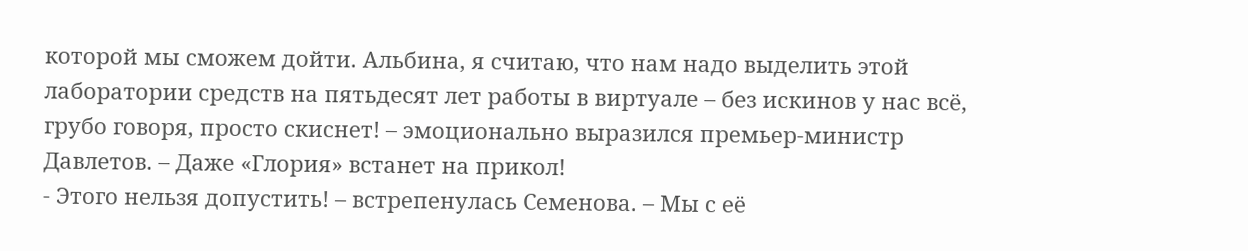которой мы сможем дойти. Альбина, я считаю, что нам надо выделить этой лаборатории средств на пятьдесят лет работы в виртуале – без искинов у нас всё, грубо говоря, просто скиснет! – эмоционально выразился премьер-министр Давлетов. – Даже «Глория» встанет на прикол!
- Этого нельзя допустить! – встрепенулась Семенова. – Мы с её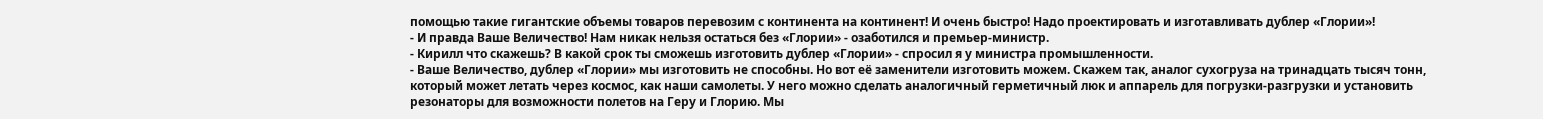помощью такие гигантские объемы товаров перевозим с континента на континент! И очень быстро! Надо проектировать и изготавливать дублер «Глории»!
- И правда Ваше Величество! Нам никак нельзя остаться без «Глории» - озаботился и премьер-министр.
- Кирилл что скажешь? В какой срок ты сможешь изготовить дублер «Глории» - спросил я у министра промышленности.
- Ваше Величество, дублер «Глории» мы изготовить не способны. Но вот её заменители изготовить можем. Скажем так, аналог сухогруза на тринадцать тысяч тонн, который может летать через космос, как наши самолеты. У него можно сделать аналогичный герметичный люк и аппарель для погрузки-разгрузки и установить резонаторы для возможности полетов на Геру и Глорию. Мы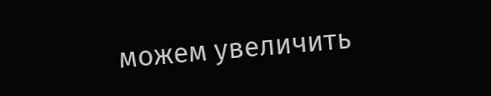можем увеличить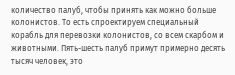количество палуб, чтобы принять как можно больше колонистов. То есть спроектируем специальный корабль для перевозки колонистов, со всем скарбом и животными. Пять-шесть палуб примут примерно десять тысяч человек, это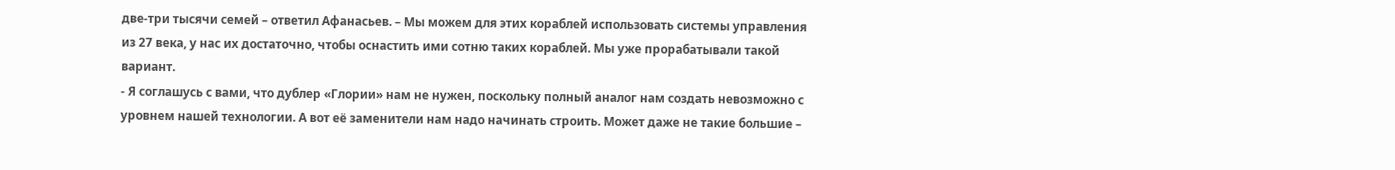две-три тысячи семей – ответил Афанасьев. – Мы можем для этих кораблей использовать системы управления из 27 века, у нас их достаточно, чтобы оснастить ими сотню таких кораблей. Мы уже прорабатывали такой вариант.
- Я соглашусь с вами, что дублер «Глории» нам не нужен, поскольку полный аналог нам создать невозможно с уровнем нашей технологии. А вот её заменители нам надо начинать строить. Может даже не такие большие –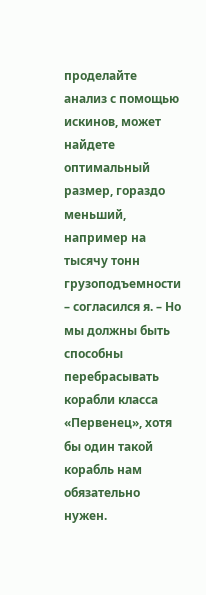проделайте анализ с помощью искинов, может найдете оптимальный размер, гораздо меньший, например на тысячу тонн грузоподъемности – согласился я. – Но мы должны быть способны перебрасывать корабли класса «Первенец», хотя бы один такой корабль нам обязательно нужен.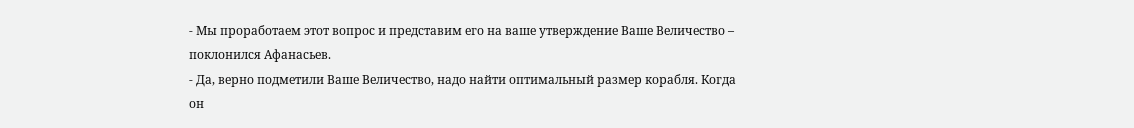- Мы проработаем этот вопрос и представим его на ваше утверждение Ваше Величество – поклонился Афанасьев.
- Да, верно подметили Ваше Величество, надо найти оптимальный размер корабля. Когда он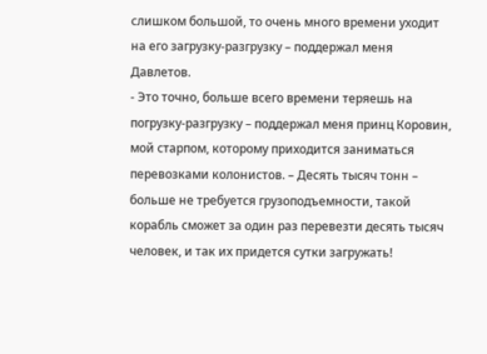слишком большой, то очень много времени уходит на его загрузку-разгрузку – поддержал меня Давлетов.
- Это точно, больше всего времени теряешь на погрузку-разгрузку – поддержал меня принц Коровин, мой старпом, которому приходится заниматься перевозками колонистов. – Десять тысяч тонн – больше не требуется грузоподъемности, такой корабль сможет за один раз перевезти десять тысяч человек, и так их придется сутки загружать!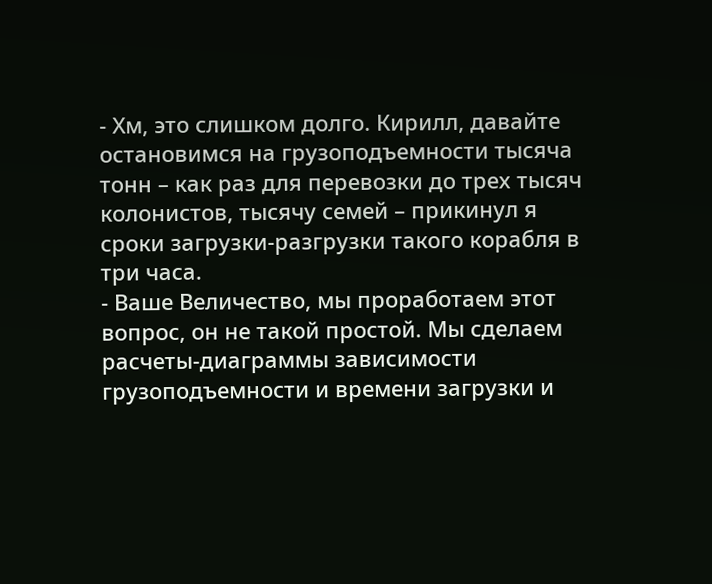- Хм, это слишком долго. Кирилл, давайте остановимся на грузоподъемности тысяча тонн – как раз для перевозки до трех тысяч колонистов, тысячу семей – прикинул я сроки загрузки-разгрузки такого корабля в три часа.
- Ваше Величество, мы проработаем этот вопрос, он не такой простой. Мы сделаем расчеты-диаграммы зависимости грузоподъемности и времени загрузки и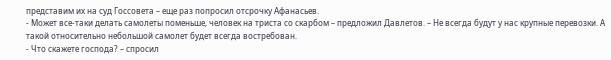представим их на суд Госсовета – еще раз попросил отсрочку Афанасьев.
- Может все-таки делать самолеты поменьше, человек на триста со скарбом – предложил Давлетов. – Не всегда будут у нас крупные перевозки. А такой относительно небольшой самолет будет всегда востребован.
- Что скажете господа? – спросил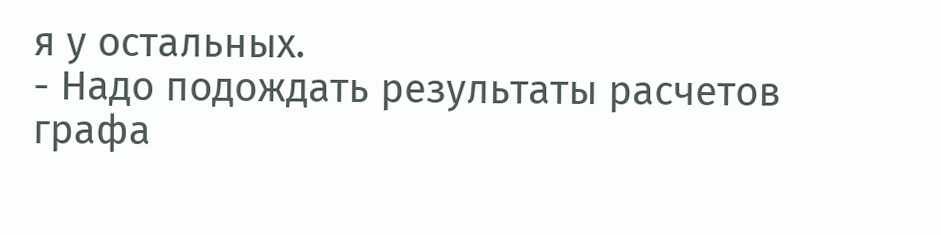я у остальных.
- Надо подождать результаты расчетов графа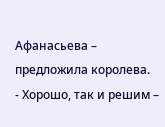Афанасьева – предложила королева.
- Хорошо, так и решим –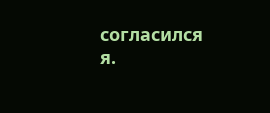согласился я.